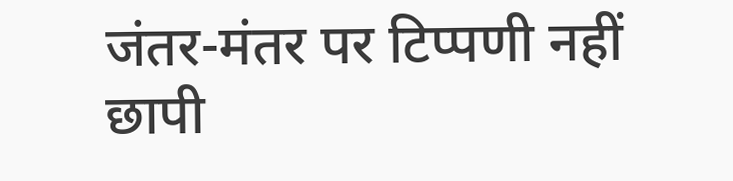जंतर-मंतर पर टिप्पणी नहीं छापी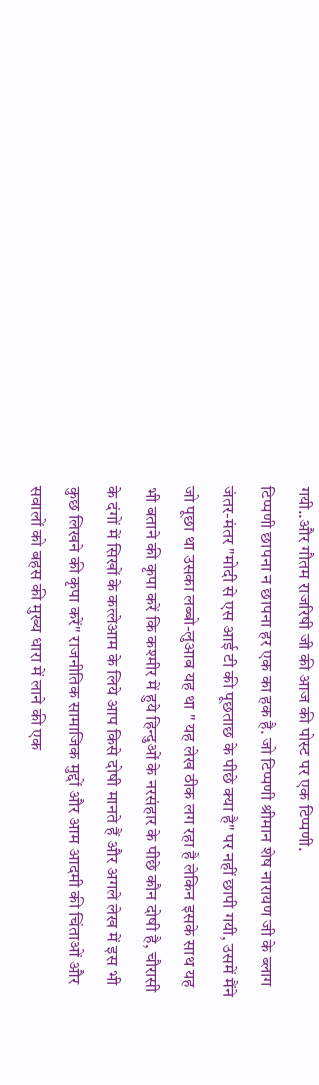गयी..और गौतम राजरिषी जी की आज की पोस्ट पर एक टिप्पणी.
टिप्पणी छापना न छापना हर एक का हक है. जो टिप्पणी श्रीमान शेष नारायण जी के ब्लाग जंतर-मंतर "मोदी से एस आई टी की पूछताछ के पीछे क्या है" पर नहीं छापी गयी, उसमें मैंने जो पूछा था उसका लब्बो-लुआब यह था " यह लेख ठीक लग रहा है लेकिन इसके साथ यह भी बताने की कृपा करें कि कश्मीर में हुये हिन्दुओं के नरसंहार के पीछे कौन दोषी है, चौरासी के दंगों में सिखों के कत्लेआम के लिये आप किसे दोषी मानते हैं और अगले लेख में इस भी कुछ लिखने की कृपा करें" राजनीतिक सामाजिक मुद्दों और आम आदमी की चिंताओं और सवालों को बहस की मुख्य धारा में लाने की एक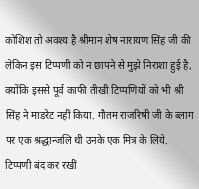कोशिश तो अवश्य है श्रीमान शेष नारायण सिंह जी की लेकिन इस टिप्पणी को न छापने से मुझे निराशा हुई है, क्योंकि इससे पूर्व काफी तीखी टिप्पणियों को भी श्री सिंह ने माडरेट नहीं किया. गौतम राजरिषी जी के ब्लाग पर एक श्रद्धान्जलि थी उनके एक मित्र के लिये. टिप्पणी बंद कर रखीं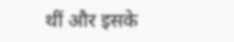थीं और इसके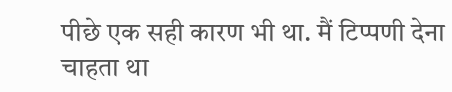पीछे एक सही कारण भी था. मैं टिप्पणी देना चाहता था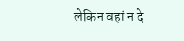लेकिन वहां न दे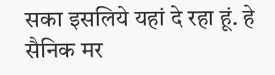सका इसलिये यहां दे रहा हूं. हे सैनिक मर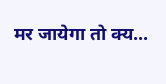मर जायेगा तो क्य...